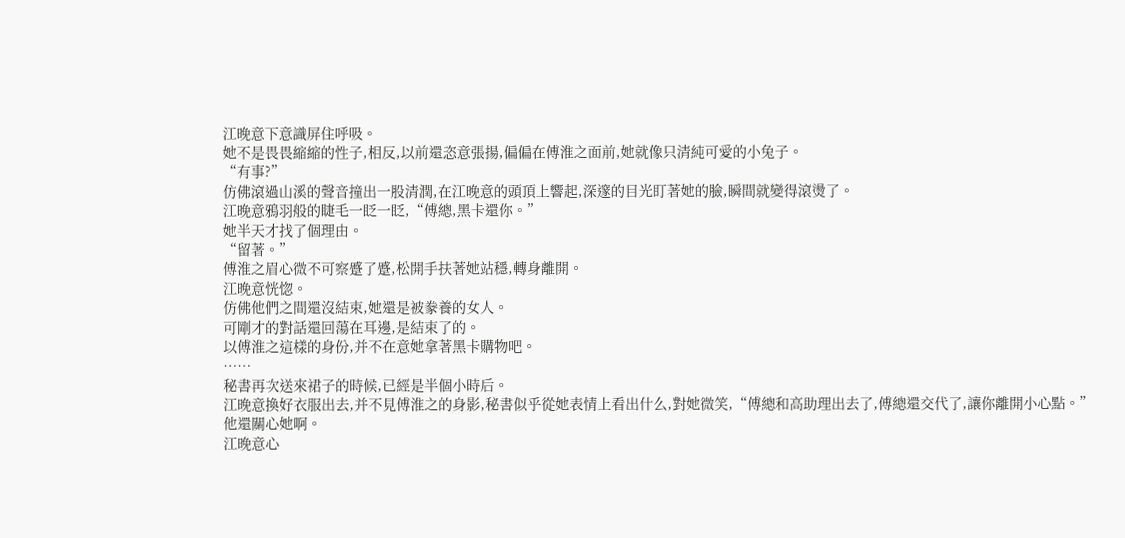江晚意下意識屏住呼吸。
她不是畏畏縮縮的性子,相反,以前還恣意張揚,偏偏在傅淮之面前,她就像只清純可愛的小兔子。
“有事?”
仿佛滾過山溪的聲音撞出一股清潤,在江晚意的頭頂上響起,深邃的目光盯著她的臉,瞬間就變得滾燙了。
江晚意鴉羽般的睫毛一眨一眨,“傅總,黑卡還你。”
她半天才找了個理由。
“留著。”
傅淮之眉心微不可察蹙了蹙,松開手扶著她站穩,轉身離開。
江晚意恍惚。
仿佛他們之間還沒結束,她還是被豢養的女人。
可剛才的對話還回蕩在耳邊,是結束了的。
以傅淮之這樣的身份,并不在意她拿著黑卡購物吧。
……
秘書再次送來裙子的時候,已經是半個小時后。
江晚意換好衣服出去,并不見傅淮之的身影,秘書似乎從她表情上看出什么,對她微笑,“傅總和高助理出去了,傅總還交代了,讓你離開小心點。”
他還關心她啊。
江晚意心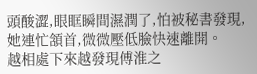頭酸澀,眼眶瞬間濕潤了,怕被秘書發現,她連忙頷首,微微壓低臉快速離開。
越相處下來越發現傅淮之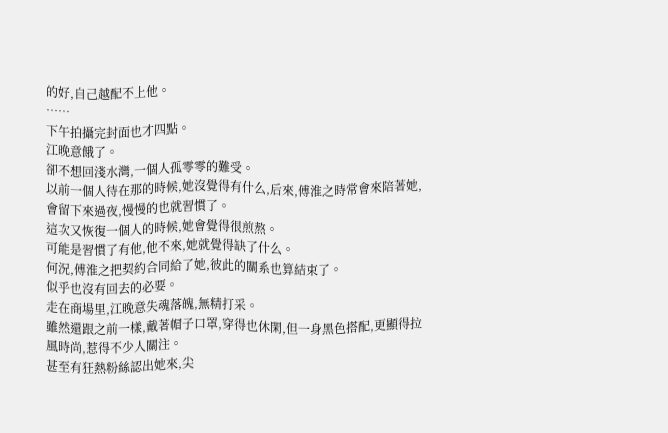的好,自己越配不上他。
……
下午拍攝完封面也才四點。
江晚意餓了。
卻不想回淺水灣,一個人孤零零的難受。
以前一個人待在那的時候,她沒覺得有什么,后來,傅淮之時常會來陪著她,會留下來過夜,慢慢的也就習慣了。
這次又恢復一個人的時候,她會覺得很煎熬。
可能是習慣了有他,他不來,她就覺得缺了什么。
何況,傅淮之把契約合同給了她,彼此的關系也算結束了。
似乎也沒有回去的必要。
走在商場里,江晚意失魂落魄,無精打采。
雖然還跟之前一樣,戴著帽子口罩,穿得也休閑,但一身黑色搭配,更顯得拉風時尚,惹得不少人關注。
甚至有狂熱粉絲認出她來,尖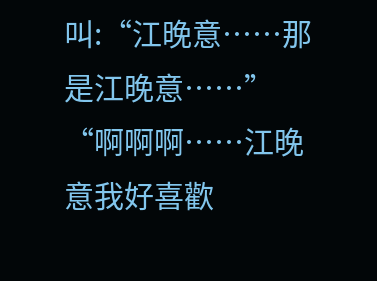叫:“江晚意……那是江晚意……”
“啊啊啊……江晚意我好喜歡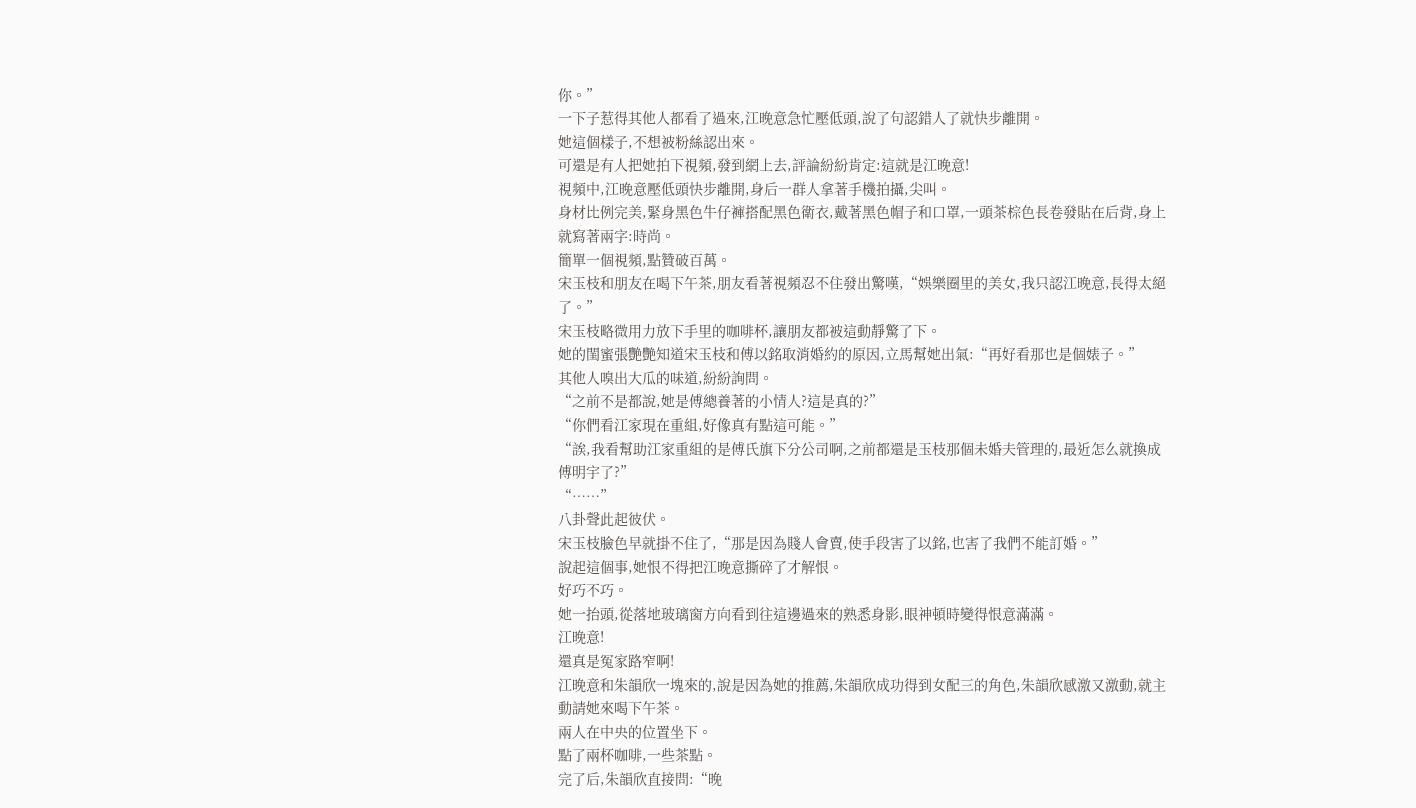你。”
一下子惹得其他人都看了過來,江晚意急忙壓低頭,說了句認錯人了就快步離開。
她這個樣子,不想被粉絲認出來。
可還是有人把她拍下視頻,發到網上去,評論紛紛肯定:這就是江晚意!
視頻中,江晚意壓低頭快步離開,身后一群人拿著手機拍攝,尖叫。
身材比例完美,緊身黑色牛仔褲搭配黑色衛衣,戴著黑色帽子和口罩,一頭茶棕色長卷發貼在后背,身上就寫著兩字:時尚。
簡單一個視頻,點贊破百萬。
宋玉枝和朋友在喝下午茶,朋友看著視頻忍不住發出驚嘆,“娛樂圈里的美女,我只認江晚意,長得太絕了。”
宋玉枝略微用力放下手里的咖啡杯,讓朋友都被這動靜驚了下。
她的閨蜜張艷艷知道宋玉枝和傅以銘取消婚約的原因,立馬幫她出氣:“再好看那也是個婊子。”
其他人嗅出大瓜的味道,紛紛詢問。
“之前不是都說,她是傅總養著的小情人?這是真的?”
“你們看江家現在重組,好像真有點這可能。”
“誒,我看幫助江家重組的是傅氏旗下分公司啊,之前都還是玉枝那個未婚夫管理的,最近怎么就換成傅明宇了?”
“……”
八卦聲此起彼伏。
宋玉枝臉色早就掛不住了,“那是因為賤人會賣,使手段害了以銘,也害了我們不能訂婚。”
說起這個事,她恨不得把江晚意撕碎了才解恨。
好巧不巧。
她一抬頭,從落地玻璃窗方向看到往這邊過來的熟悉身影,眼神頓時變得恨意滿滿。
江晚意!
還真是冤家路窄啊!
江晚意和朱韻欣一塊來的,說是因為她的推薦,朱韻欣成功得到女配三的角色,朱韻欣感激又激動,就主動請她來喝下午茶。
兩人在中央的位置坐下。
點了兩杯咖啡,一些茶點。
完了后,朱韻欣直接問:“晚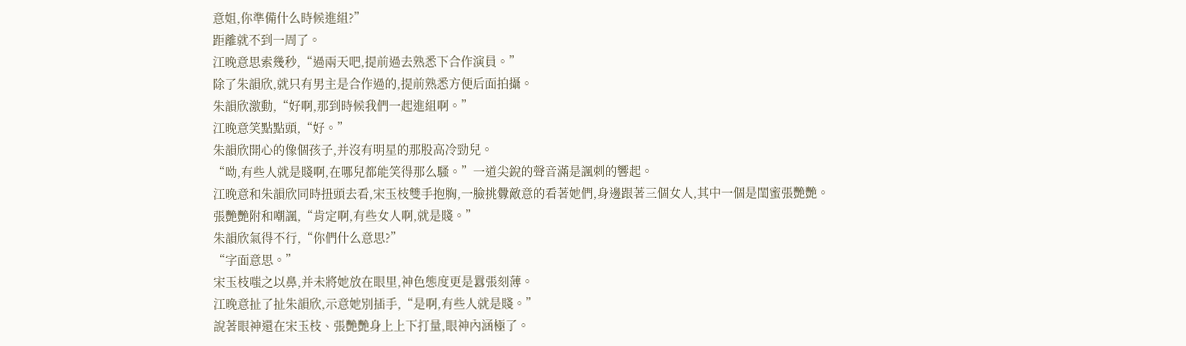意姐,你準備什么時候進組?”
距離就不到一周了。
江晚意思索幾秒,“過兩天吧,提前過去熟悉下合作演員。”
除了朱韻欣,就只有男主是合作過的,提前熟悉方便后面拍攝。
朱韻欣激動,“好啊,那到時候我們一起進組啊。”
江晚意笑點點頭,“好。”
朱韻欣開心的像個孩子,并沒有明星的那股高冷勁兒。
“呦,有些人就是賤啊,在哪兒都能笑得那么騷。”一道尖銳的聲音滿是諷刺的響起。
江晚意和朱韻欣同時扭頭去看,宋玉枝雙手抱胸,一臉挑釁敵意的看著她們,身邊跟著三個女人,其中一個是閨蜜張艷艷。
張艷艷附和嘲諷,“肯定啊,有些女人啊,就是賤。”
朱韻欣氣得不行,“你們什么意思?”
“字面意思。”
宋玉枝嗤之以鼻,并未將她放在眼里,神色態度更是囂張刻薄。
江晚意扯了扯朱韻欣,示意她別插手,“是啊,有些人就是賤。”
說著眼神還在宋玉枝、張艷艷身上上下打量,眼神內涵極了。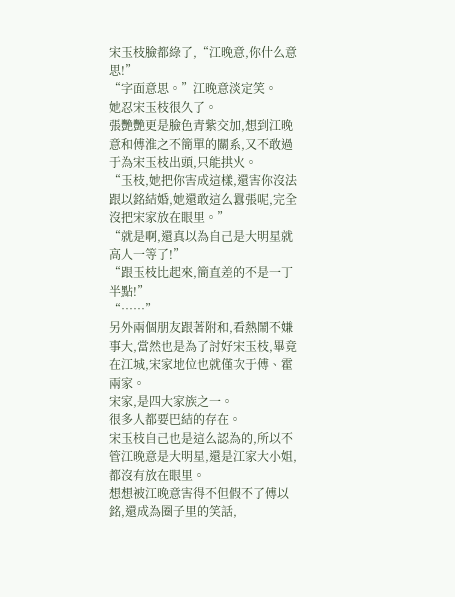宋玉枝臉都綠了,“江晚意,你什么意思!”
“字面意思。”江晚意淡定笑。
她忍宋玉枝很久了。
張艷艷更是臉色青紫交加,想到江晚意和傅淮之不簡單的關系,又不敢過于為宋玉枝出頭,只能拱火。
“玉枝,她把你害成這樣,還害你沒法跟以銘結婚,她還敢這么囂張呢,完全沒把宋家放在眼里。”
“就是啊,還真以為自己是大明星就高人一等了!”
“跟玉枝比起來,簡直差的不是一丁半點!”
“……”
另外兩個朋友跟著附和,看熱鬧不嫌事大,當然也是為了討好宋玉枝,畢竟在江城,宋家地位也就僅次于傅、霍兩家。
宋家,是四大家族之一。
很多人都要巴結的存在。
宋玉枝自己也是這么認為的,所以不管江晚意是大明星,還是江家大小姐,都沒有放在眼里。
想想被江晚意害得不但假不了傅以銘,還成為圈子里的笑話,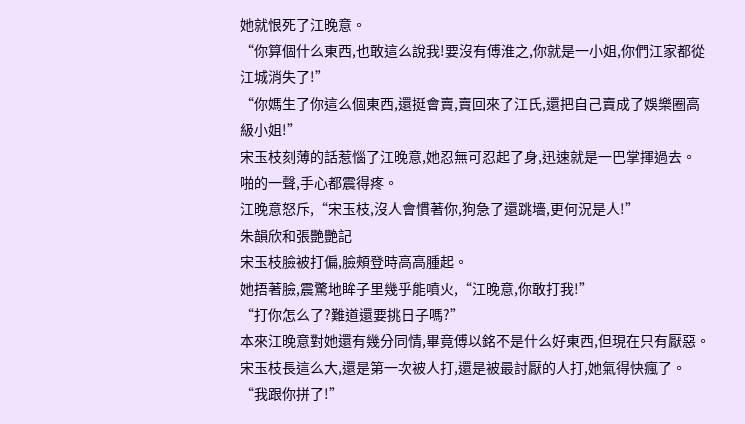她就恨死了江晚意。
“你算個什么東西,也敢這么說我!要沒有傅淮之,你就是一小姐,你們江家都從江城消失了!”
“你媽生了你這么個東西,還挺會賣,賣回來了江氏,還把自己賣成了娛樂圈高級小姐!”
宋玉枝刻薄的話惹惱了江晚意,她忍無可忍起了身,迅速就是一巴掌揮過去。
啪的一聲,手心都震得疼。
江晚意怒斥,“宋玉枝,沒人會慣著你,狗急了還跳墻,更何況是人!”
朱韻欣和張艷艷記
宋玉枝臉被打偏,臉頰登時高高腫起。
她捂著臉,震驚地眸子里幾乎能噴火,“江晚意,你敢打我!”
“打你怎么了?難道還要挑日子嗎?”
本來江晚意對她還有幾分同情,畢竟傅以銘不是什么好東西,但現在只有厭惡。
宋玉枝長這么大,還是第一次被人打,還是被最討厭的人打,她氣得快瘋了。
“我跟你拼了!”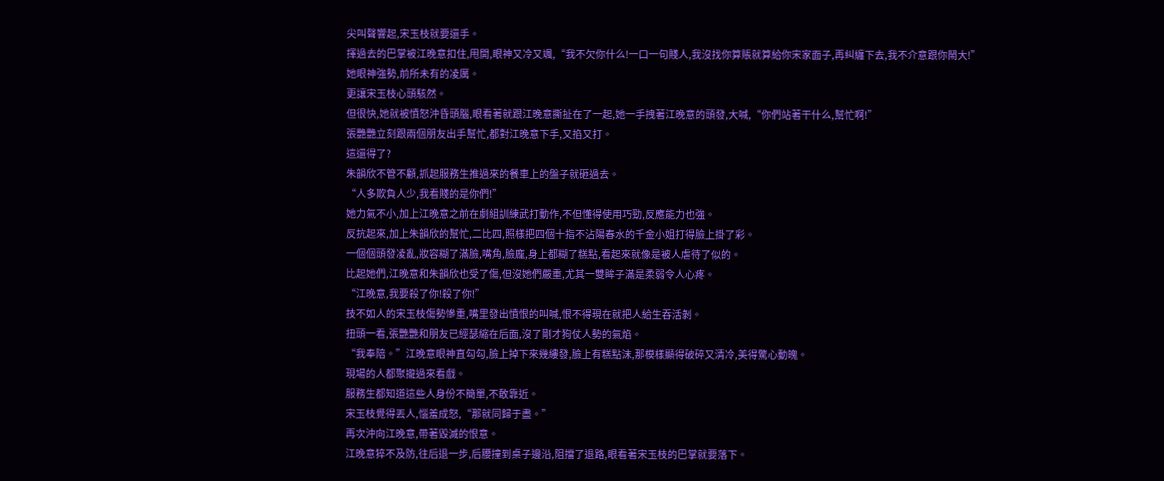尖叫聲響起,宋玉枝就要還手。
揮過去的巴掌被江晚意扣住,甩開,眼神又冷又颯,“我不欠你什么!一口一句賤人,我沒找你算賬就算給你宋家面子,再糾纏下去,我不介意跟你鬧大!”
她眼神強勢,前所未有的凌厲。
更讓宋玉枝心頭駭然。
但很快,她就被憤怒沖昏頭腦,眼看著就跟江晚意撕扯在了一起,她一手拽著江晚意的頭發,大喊,“你們站著干什么,幫忙啊!”
張艷艷立刻跟兩個朋友出手幫忙,都對江晚意下手,又掐又打。
這還得了?
朱韻欣不管不顧,抓起服務生推過來的餐車上的盤子就砸過去。
“人多欺負人少,我看賤的是你們!”
她力氣不小,加上江晚意之前在劇組訓練武打動作,不但懂得使用巧勁,反應能力也強。
反抗起來,加上朱韻欣的幫忙,二比四,照樣把四個十指不沾陽春水的千金小姐打得臉上掛了彩。
一個個頭發凌亂,妝容糊了滿臉,嘴角,臉龐,身上都糊了糕點,看起來就像是被人虐待了似的。
比起她們,江晚意和朱韻欣也受了傷,但沒她們嚴重,尤其一雙眸子滿是柔弱令人心疼。
“江晚意,我要殺了你!殺了你!”
技不如人的宋玉枝傷勢慘重,嘴里發出憤恨的叫喊,恨不得現在就把人給生吞活剝。
扭頭一看,張艷艷和朋友已經瑟縮在后面,沒了剛才狗仗人勢的氣焰。
“我奉陪。”江晚意眼神直勾勾,臉上掉下來幾縷發,臉上有糕點沫,那模樣顯得破碎又清冷,美得驚心動魄。
現場的人都聚攏過來看戲。
服務生都知道這些人身份不簡單,不敢靠近。
宋玉枝覺得丟人,惱羞成怒,“那就同歸于盡。”
再次沖向江晚意,帶著毀滅的恨意。
江晚意猝不及防,往后退一步,后腰撞到桌子邊沿,阻擋了退路,眼看著宋玉枝的巴掌就要落下。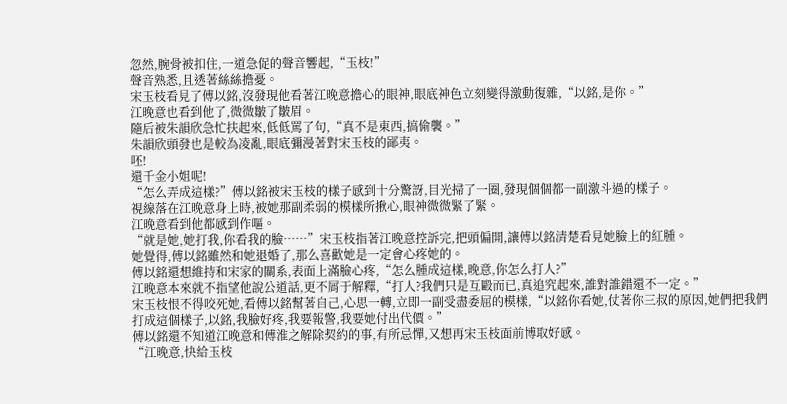忽然,腕骨被扣住,一道急促的聲音響起,“玉枝!”
聲音熟悉,且透著絲絲擔憂。
宋玉枝看見了傅以銘,沒發現他看著江晚意擔心的眼神,眼底神色立刻變得激動復雜,“以銘,是你。”
江晚意也看到他了,微微皺了皺眉。
隨后被朱韻欣急忙扶起來,低低罵了句,“真不是東西,搞偷襲。”
朱韻欣頭發也是較為凌亂,眼底彌漫著對宋玉枝的鄙夷。
呸!
還千金小姐呢!
“怎么弄成這樣?”傅以銘被宋玉枝的樣子感到十分驚訝,目光掃了一圈,發現個個都一副激斗過的樣子。
視線落在江晚意身上時,被她那副柔弱的模樣所揪心,眼神微微緊了緊。
江晚意看到他都感到作嘔。
“就是她,她打我,你看我的臉……”宋玉枝指著江晚意控訴完,把頭偏開,讓傅以銘清楚看見她臉上的紅腫。
她覺得,傅以銘雖然和她退婚了,那么喜歡她是一定會心疼她的。
傅以銘還想維持和宋家的關系,表面上滿臉心疼,“怎么腫成這樣,晚意,你怎么打人?”
江晚意本來就不指望他說公道話,更不屑于解釋,“打人?我們只是互毆而已,真追究起來,誰對誰錯還不一定。”
宋玉枝恨不得咬死她,看傅以銘幫著自己,心思一轉,立即一副受盡委屈的模樣,“以銘你看她,仗著你三叔的原因,她們把我們打成這個樣子,以銘,我臉好疼,我要報警,我要她付出代價。”
傅以銘還不知道江晚意和傅淮之解除契約的事,有所忌憚,又想再宋玉枝面前博取好感。
“江晚意,快給玉枝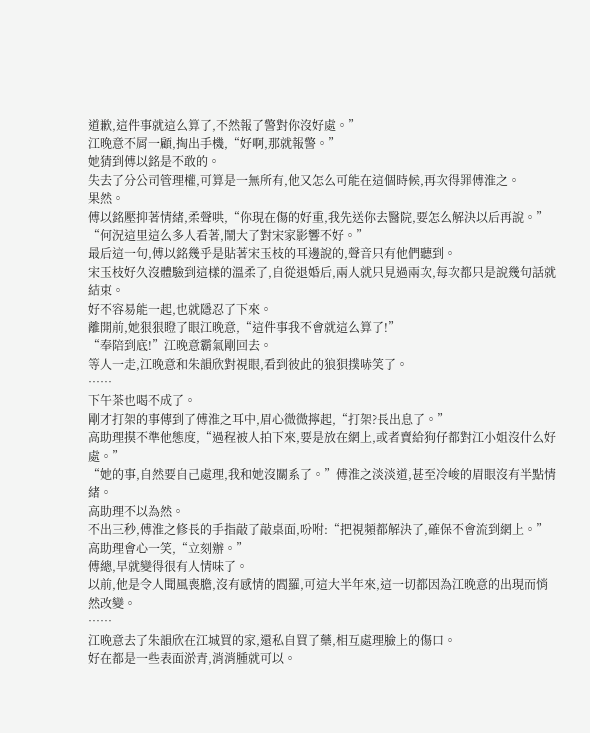道歉,這件事就這么算了,不然報了警對你沒好處。”
江晚意不屑一顧,掏出手機,“好啊,那就報警。”
她猜到傅以銘是不敢的。
失去了分公司管理權,可算是一無所有,他又怎么可能在這個時候,再次得罪傅淮之。
果然。
傅以銘壓抑著情緒,柔聲哄,“你現在傷的好重,我先送你去醫院,要怎么解決以后再說。”
“何況這里這么多人看著,鬧大了對宋家影響不好。”
最后這一句,傅以銘幾乎是貼著宋玉枝的耳邊說的,聲音只有他們聽到。
宋玉枝好久沒體驗到這樣的溫柔了,自從退婚后,兩人就只見過兩次,每次都只是說幾句話就結束。
好不容易能一起,也就隱忍了下來。
離開前,她狠狠瞪了眼江晚意,“這件事我不會就這么算了!”
“奉陪到底!”江晚意霸氣剛回去。
等人一走,江晚意和朱韻欣對視眼,看到彼此的狼狽撲哧笑了。
……
下午茶也喝不成了。
剛才打架的事傳到了傅淮之耳中,眉心微微擰起,“打架?長出息了。”
高助理摸不準他態度,“過程被人拍下來,要是放在網上,或者賣給狗仔都對江小姐沒什么好處。”
“她的事,自然要自己處理,我和她沒關系了。”傅淮之淡淡道,甚至冷峻的眉眼沒有半點情緒。
高助理不以為然。
不出三秒,傅淮之修長的手指敲了敲桌面,吩咐:“把視頻都解決了,確保不會流到網上。”
高助理會心一笑,“立刻辦。”
傅總,早就變得很有人情味了。
以前,他是令人聞風喪膽,沒有感情的閻羅,可這大半年來,這一切都因為江晚意的出現而悄然改變。
……
江晚意去了朱韻欣在江城買的家,還私自買了藥,相互處理臉上的傷口。
好在都是一些表面淤青,消消腫就可以。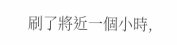刷了將近一個小時,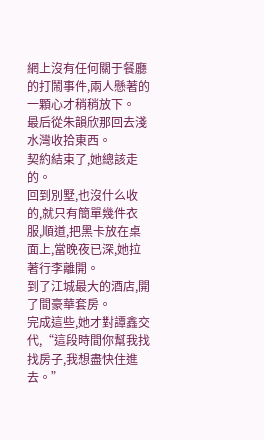網上沒有任何關于餐廳的打鬧事件,兩人懸著的一顆心才稍稍放下。
最后從朱韻欣那回去淺水灣收拾東西。
契約結束了,她總該走的。
回到別墅,也沒什么收的,就只有簡單幾件衣服,順道,把黑卡放在桌面上,當晚夜已深,她拉著行李離開。
到了江城最大的酒店,開了間豪華套房。
完成這些,她才對譚鑫交代,“這段時間你幫我找找房子,我想盡快住進去。”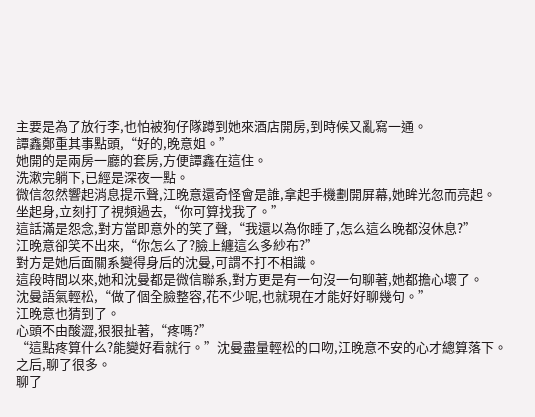主要是為了放行李,也怕被狗仔隊蹲到她來酒店開房,到時候又亂寫一通。
譚鑫鄭重其事點頭,“好的,晚意姐。”
她開的是兩房一廳的套房,方便譚鑫在這住。
洗漱完躺下,已經是深夜一點。
微信忽然響起消息提示聲,江晚意還奇怪會是誰,拿起手機劃開屏幕,她眸光忽而亮起。
坐起身,立刻打了視頻過去,“你可算找我了。”
這話滿是怨念,對方當即意外的笑了聲,“我還以為你睡了,怎么這么晚都沒休息?”
江晚意卻笑不出來,“你怎么了?臉上纏這么多紗布?”
對方是她后面關系變得身后的沈曼,可謂不打不相識。
這段時間以來,她和沈曼都是微信聯系,對方更是有一句沒一句聊著,她都擔心壞了。
沈曼語氣輕松,“做了個全臉整容,花不少呢,也就現在才能好好聊幾句。”
江晚意也猜到了。
心頭不由酸澀,狠狠扯著,“疼嗎?”
“這點疼算什么?能變好看就行。”沈曼盡量輕松的口吻,江晚意不安的心才總算落下。
之后,聊了很多。
聊了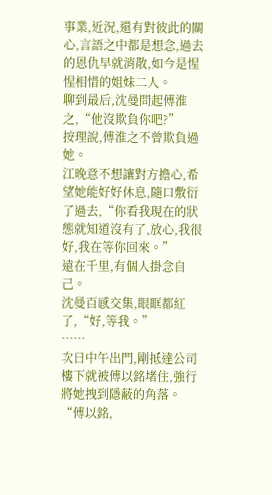事業,近況,還有對彼此的關心,言語之中都是想念,過去的恩仇早就消散,如今是惺惺相惜的姐妹二人。
聊到最后,沈曼問起傅淮之,“他沒欺負你吧?”
按理說,傅淮之不曾欺負過她。
江晚意不想讓對方擔心,希望她能好好休息,隨口敷衍了過去,“你看我現在的狀態就知道沒有了,放心,我很好,我在等你回來。”
遠在千里,有個人掛念自己。
沈曼百感交集,眼眶都紅了,“好,等我。”
……
次日中午出門,剛抵達公司樓下就被傅以銘堵住,強行將她拽到隱蔽的角落。
“傅以銘,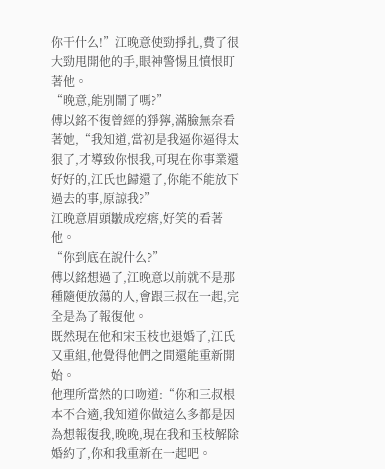你干什么!”江晚意使勁掙扎,費了很大勁甩開他的手,眼神警惕且憤恨盯著他。
“晚意,能別鬧了嗎?”
傅以銘不復曾經的猙獰,滿臉無奈看著她,“我知道,當初是我逼你逼得太狠了,才導致你恨我,可現在你事業還好好的,江氏也歸還了,你能不能放下過去的事,原諒我?”
江晚意眉頭皺成疙瘩,好笑的看著他。
“你到底在說什么?”
傅以銘想過了,江晚意以前就不是那種隨便放蕩的人,會跟三叔在一起,完全是為了報復他。
既然現在他和宋玉枝也退婚了,江氏又重組,他覺得他們之間還能重新開始。
他理所當然的口吻道:“你和三叔根本不合適,我知道你做這么多都是因為想報復我,晚晚,現在我和玉枝解除婚約了,你和我重新在一起吧。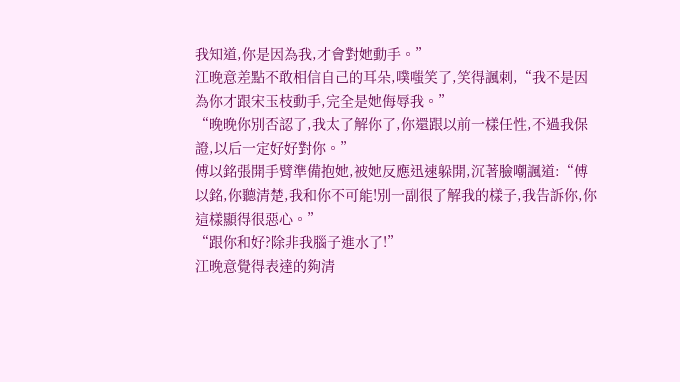我知道,你是因為我,才會對她動手。”
江晚意差點不敢相信自己的耳朵,噗嗤笑了,笑得諷刺,“我不是因為你才跟宋玉枝動手,完全是她侮辱我。”
“晚晚你別否認了,我太了解你了,你還跟以前一樣任性,不過我保證,以后一定好好對你。”
傅以銘張開手臂準備抱她,被她反應迅速躲開,沉著臉嘲諷道:“傅以銘,你聽清楚,我和你不可能!別一副很了解我的樣子,我告訴你,你這樣顯得很惡心。”
“跟你和好?除非我腦子進水了!”
江晚意覺得表達的夠清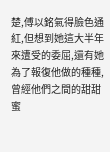楚,傅以銘氣得臉色通紅,但想到她這大半年來遭受的委屈,還有她為了報復他做的種種,曾經他們之間的甜甜蜜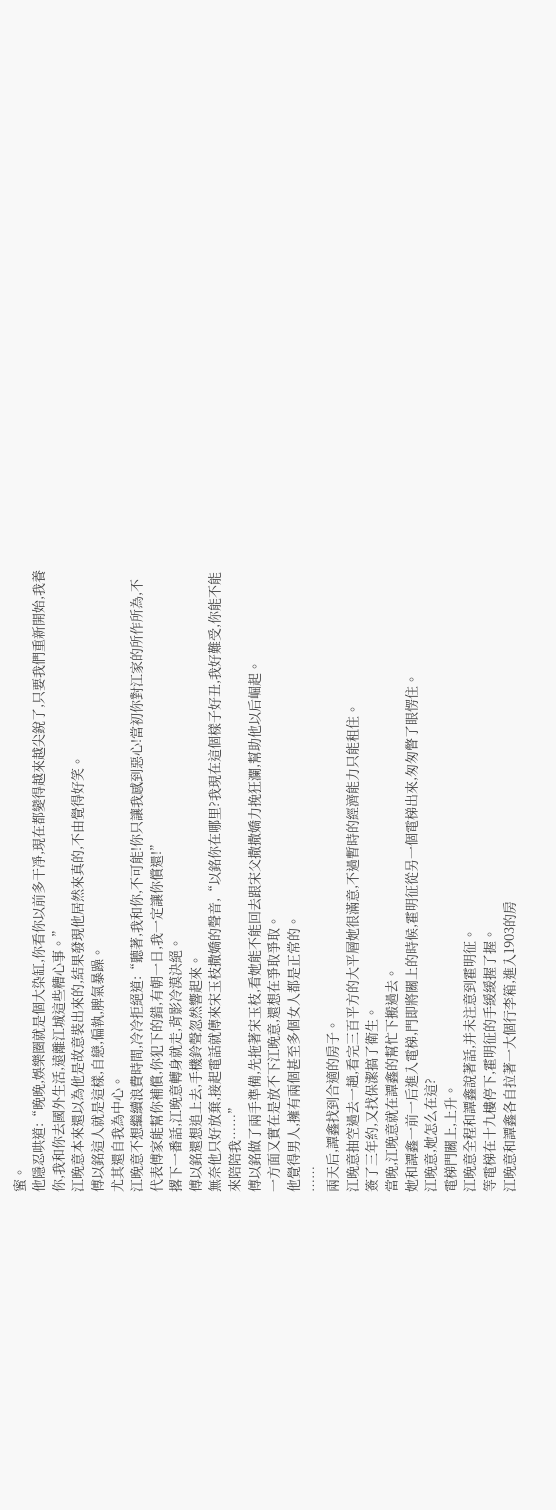蜜。
他隱忍哄道:“晚晚,娛樂圈就是個大染缸,你看你以前多干凈,現在都變得越來越尖銳了,只要我們重新開始,我養你,我和你去國外生活,遠離江城這些糟心事。”
江晚意本來還以為他是故意裝出來的,結果發現他居然來真的,不由覺得好笑。
傅以銘這人就是這樣,自戀,偏執,脾氣暴躁。
尤其還自我為中心。
江晚意不想繼續浪費時間,冷冷拒絕道:“聽著,我和你,不可能!你只讓我感到惡心!當初你對江家的所作所為,不代表傅家能幫你補償,你犯下的錯,有朝一日,我一定讓你償還!”
撂下一番話,江晚意轉身就走,背影冷漠決絕。
傅以銘還想追上去,手機鈴聲忽然響起來。
無奈他只好放棄,接起電話就傳來宋玉枝撒嬌的聲音,“以銘你在哪里?我現在這個樣子好丑,我好難受,你能不能來陪陪我……”
傅以銘做了兩手準備,先拖著宋玉枝,看她能不能回去跟宋父撒撒嬌力挽狂瀾,幫助他以后崛起。
一方面又實在是放不下江晚意,還想在爭取爭取。
他覺得男人,擁有兩個甚至多個女人都是正常的。
……
兩天后,譚鑫找到合適的房子。
江晚意抽空過去一趟,看完三百平方的大平層她很滿意,不過暫時的經濟能力只能租住。
簽了三年約,又找保潔搞了衛生。
當晚,江晚意就在譚鑫的幫忙下搬過去。
她和譚鑫一前一后進入電梯,門即將關上的時候,霍明征從另一個電梯出來,匆匆瞥了眼愣住。
江晚意,她怎么在這?
電梯門關上,上升。
江晚意全程和譚鑫說著話,并未注意到霍明征。
等電梯在十九樓停下,霍明征的手緩緩握了握。
江晚意和譚鑫各自拉著一大個行李箱,進入1903的房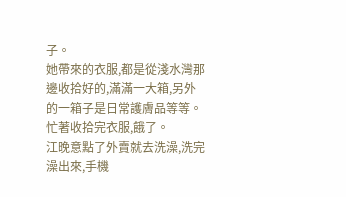子。
她帶來的衣服,都是從淺水灣那邊收拾好的,滿滿一大箱,另外的一箱子是日常護膚品等等。
忙著收拾完衣服,餓了。
江晚意點了外賣就去洗澡,洗完澡出來,手機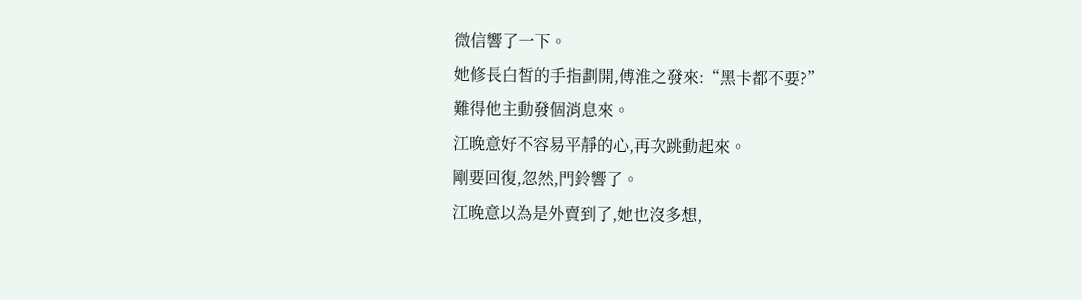微信響了一下。
她修長白皙的手指劃開,傅淮之發來:“黑卡都不要?”
難得他主動發個消息來。
江晚意好不容易平靜的心,再次跳動起來。
剛要回復,忽然,門鈴響了。
江晚意以為是外賣到了,她也沒多想,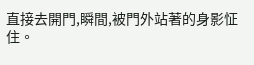直接去開門,瞬間,被門外站著的身影怔住。